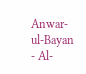Anwar-ul-Bayan - Al-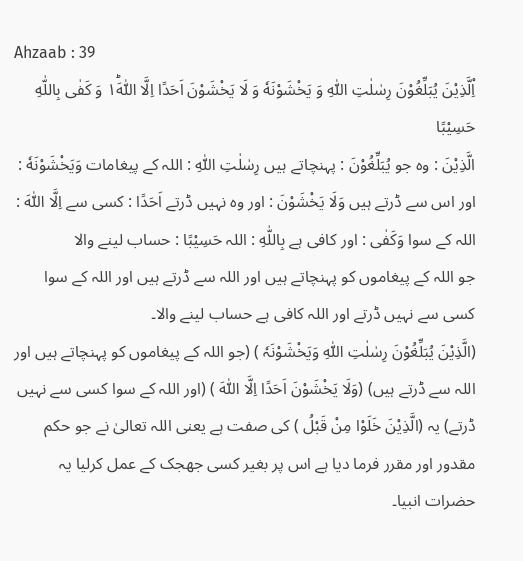Ahzaab : 39
اِ۟لَّذِیْنَ یُبَلِّغُوْنَ رِسٰلٰتِ اللّٰهِ وَ یَخْشَوْنَهٗ وَ لَا یَخْشَوْنَ اَحَدًا اِلَّا اللّٰهَ١ؕ وَ كَفٰى بِاللّٰهِ حَسِیْبًا
الَّذِيْنَ : وہ جو يُبَلِّغُوْنَ : پہنچاتے ہیں رِسٰلٰتِ اللّٰهِ : اللہ کے پیغامات وَيَخْشَوْنَهٗ : اور اس سے ڈرتے ہیں وَلَا يَخْشَوْنَ : اور وہ نہیں ڈرتے اَحَدًا : کسی سے اِلَّا اللّٰهَ : اللہ کے سوا وَكَفٰى : اور کافی ہے بِاللّٰهِ : اللہ حَسِيْبًا : حساب لینے والا
جو اللہ کے پیغاموں کو پہنچاتے ہیں اور اللہ سے ڈرتے ہیں اور اللہ کے سوا کسی سے نہیں ڈرتے اور اللہ کافی ہے حساب لینے والا۔
(الَّذِیْنَ یُبَلِّغُوْنَ رِسٰلٰتِ اللّٰہِ وَیَخْشَوْنَہٗ ) (جو اللہ کے پیغاموں کو پہنچاتے ہیں اور اللہ سے ڈرتے ہیں) (وَلَا یَخْشَوْنَ اَحَدًا اِلَّا اللّٰہَ ) (اور اللہ کے سوا کسی سے نہیں ڈرتے) یہ (الَّذِیْنَ خَلَوْا مِنْ قَبْلُ ) کی صفت ہے یعنی اللہ تعالیٰ نے جو حکم مقدور اور مقرر فرما دیا ہے اس پر بغیر کسی جھجک کے عمل کرلیا یہ حضرات انبیا۔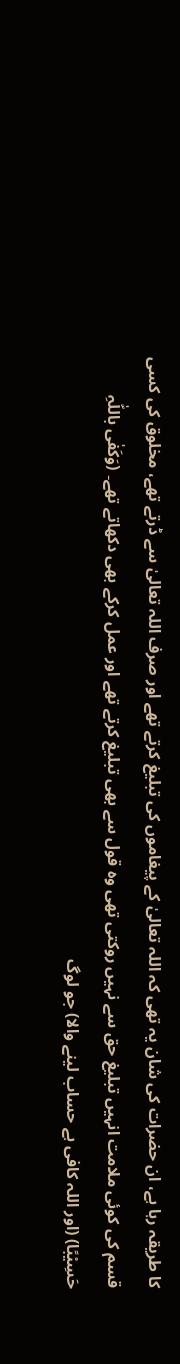کا طریقہ رہا ہے، ان حضرات کی شان یہ تھی کہ اللہ تعالیٰ کے پیغاموں کی تبلیغ کرتے تھے اور صرف اللہ تعالیٰ سے ڈرتے تھے، مخلوق کی کسی قسم کی کوئی ملامت انہیں تبلیغ حق سے نہیں روکتی تھی وہ قول سے بھی تبلیغ کرتے تھے اور عمل کرکے بھی دکھاتے تھے۔ (وَکَفٰی باللّٰہِ حَسِیْبًا) (اور اللہ کافی ہے حساب لینے والا) جو لوگ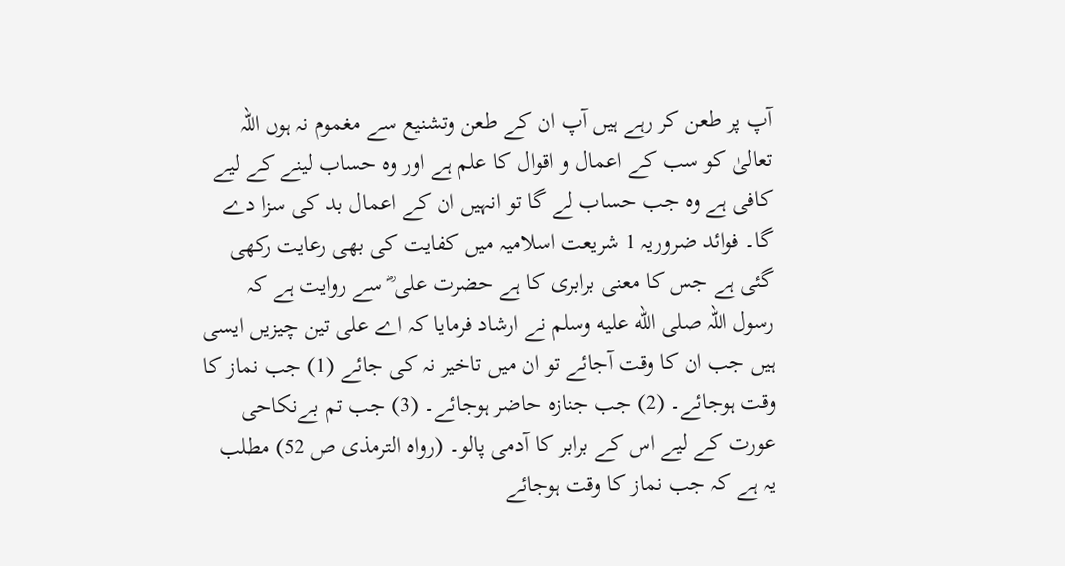آپ پر طعن کر رہے ہیں آپ ان کے طعن وتشنیع سے مغموم نہ ہوں اللہ تعالیٰ کو سب کے اعمال و اقوال کا علم ہے اور وہ حساب لینے کے لیے کافی ہے وہ جب حساب لے گا تو انہیں ان کے اعمال بد کی سزا دے گا۔ فوائد ضروریہ 1 شریعت اسلامیہ میں کفایت کی بھی رعایت رکھی گئی ہے جس کا معنی برابری کا ہے حضرت علی ؓ سے روایت ہے کہ رسول اللہ صلى الله عليه وسلم نے ارشاد فرمایا کہ اے علی تین چیزیں ایسی ہیں جب ان کا وقت آجائے تو ان میں تاخیر نہ کی جائے (1) جب نماز کا وقت ہوجائے۔ (2) جب جنازہ حاضر ہوجائے۔ (3) جب تم بےنکاحی عورت کے لیے اس کے برابر کا آدمی پالو۔ (رواہ الترمذی ص 52) مطلب یہ ہے کہ جب نماز کا وقت ہوجائے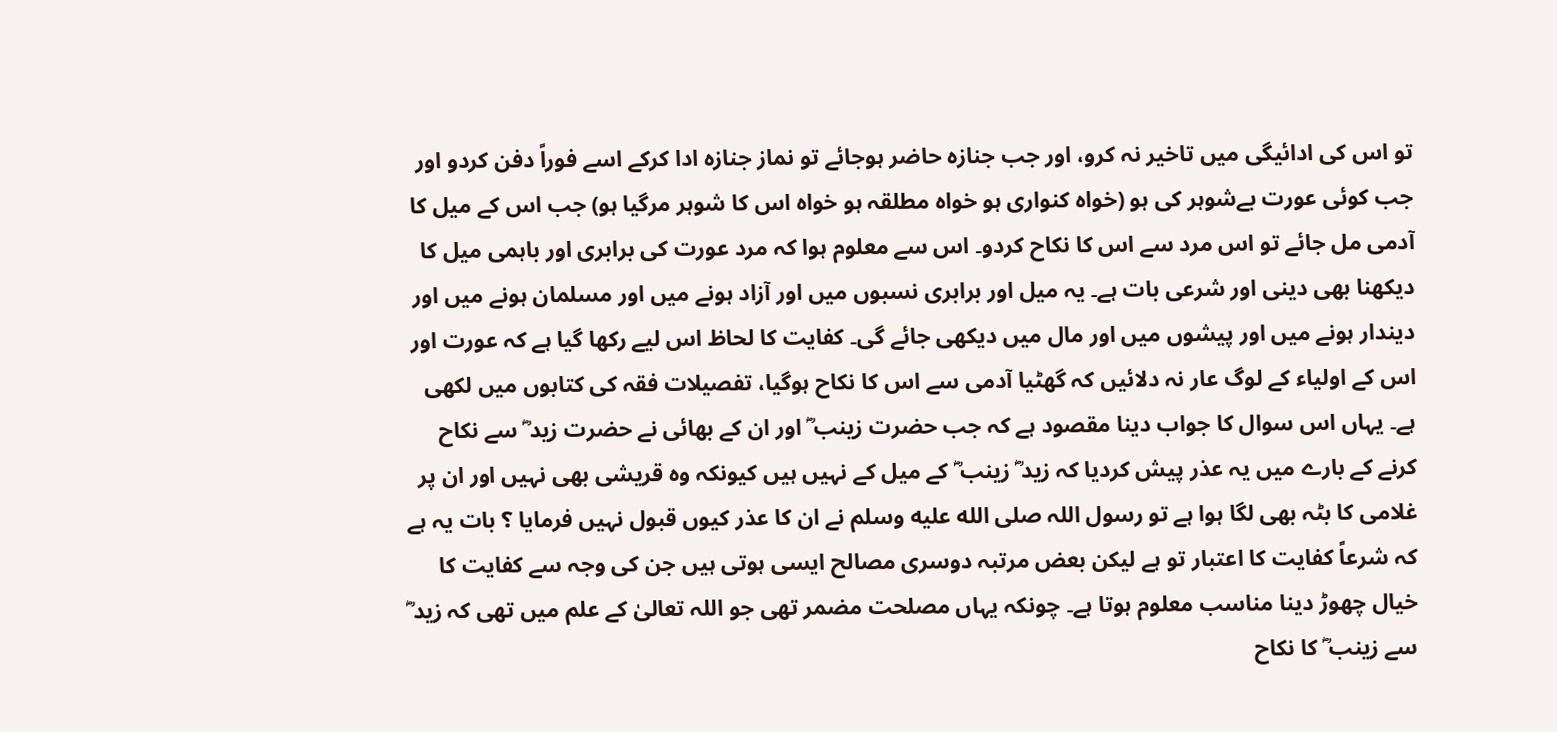تو اس کی ادائیگی میں تاخیر نہ کرو، اور جب جنازہ حاضر ہوجائے تو نماز جنازہ ادا کرکے اسے فوراً دفن کردو اور جب کوئی عورت بےشوہر کی ہو (خواہ کنواری ہو خواہ مطلقہ ہو خواہ اس کا شوہر مرگیا ہو) جب اس کے میل کا آدمی مل جائے تو اس مرد سے اس کا نکاح کردو۔ اس سے معلوم ہوا کہ مرد عورت کی برابری اور باہمی میل کا دیکھنا بھی دینی اور شرعی بات ہے۔ یہ میل اور برابری نسبوں میں اور آزاد ہونے میں اور مسلمان ہونے میں اور دیندار ہونے میں اور پیشوں میں اور مال میں دیکھی جائے گی۔ کفایت کا لحاظ اس لیے رکھا گیا ہے کہ عورت اور اس کے اولیاء کے لوگ عار نہ دلائیں کہ گھٹیا آدمی سے اس کا نکاح ہوگیا، تفصیلات فقہ کی کتابوں میں لکھی ہے۔ یہاں اس سوال کا جواب دینا مقصود ہے کہ جب حضرت زینب ؓ اور ان کے بھائی نے حضرت زید ؓ سے نکاح کرنے کے بارے میں یہ عذر پیش کردیا کہ زید ؓ زینب ؓ کے میل کے نہیں ہیں کیونکہ وہ قریشی بھی نہیں اور ان پر غلامی کا بٹہ بھی لگا ہوا ہے تو رسول اللہ صلى الله عليه وسلم نے ان کا عذر کیوں قبول نہیں فرمایا ؟ بات یہ ہے کہ شرعاً کفایت کا اعتبار تو ہے لیکن بعض مرتبہ دوسری مصالح ایسی ہوتی ہیں جن کی وجہ سے کفایت کا خیال چھوڑ دینا مناسب معلوم ہوتا ہے۔ چونکہ یہاں مصلحت مضمر تھی جو اللہ تعالیٰ کے علم میں تھی کہ زید ؓ سے زینب ؓ کا نکاح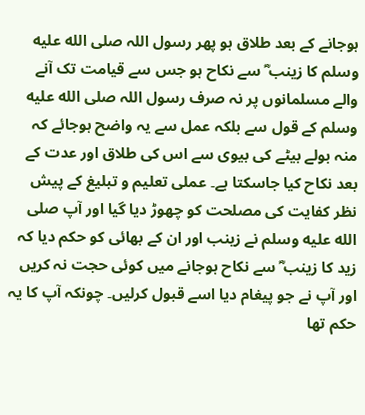ہوجانے کے بعد طلاق ہو پھر رسول اللہ صلى الله عليه وسلم کا زینب ؓ سے نکاح ہو جس سے قیامت تک آنے والے مسلمانوں پر نہ صرف رسول اللہ صلى الله عليه وسلم کے قول سے بلکہ عمل سے یہ واضح ہوجائے کہ منہ بولے بیٹے کی بیوی سے اس کی طلاق اور عدت کے بعد نکاح کیا جاسکتا ہے۔ عملی تعلیم و تبلیغ کے پیش نظر کفایت کی مصلحت کو چھوڑ دیا گیا اور آپ صلى الله عليه وسلم نے زینب اور ان کے بھائی کو حکم دیا کہ زید کا زینب ؓ سے نکاح ہوجانے میں کوئی حجت نہ کریں اور آپ نے جو پیغام دیا اسے قبول کرلیں۔ چونکہ آپ کا یہ حکم تھا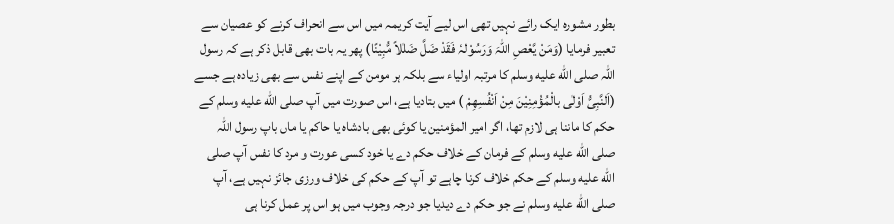بطور مشورہ ایک رائے نہیں تھی اس لیے آیت کریمہ میں اس سے انحراف کرنے کو عصیان سے تعبیر فرمایا (وَمَنْ یَّعْصِ اللّٰہَ وَرَسُوْلہٗ فَقَدْ ضَلَّ ضَلٰلاً مُّبِیْنًا) پھر یہ بات بھی قابل ذکر ہے کہ رسول اللہ صلى الله عليه وسلم کا مرتبہ اولیاء سے بلکہ ہر مومن کے اپنے نفس سے بھی زیادہ ہے جسے (اَلنَّبِیُّ اَوْلٰی بالْمُؤْمِنِیْنَ مِنْ اَنْفُسِھِمْ ) میں بتادیا ہے، اس صورت میں آپ صلى الله عليه وسلم کے حکم کا ماننا ہی لازم تھا، اگر امیر المؤمنین یا کوئی بھی بادشاہ یا حاکم یا ماں باپ رسول اللہ صلى الله عليه وسلم کے فرمان کے خلاف حکم دے یا خود کسی عورت و مرد کا نفس آپ صلى الله عليه وسلم کے حکم خلاف کرنا چاہے تو آپ کے حکم کی خلاف ورزی جائز نہیں ہے، آپ صلى الله عليه وسلم نے جو حکم دے دیدیا جو درجہ وجوب میں ہو اس پر عمل کرنا ہی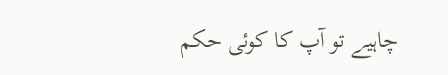چاہیے تو آپ کا کوئی حکم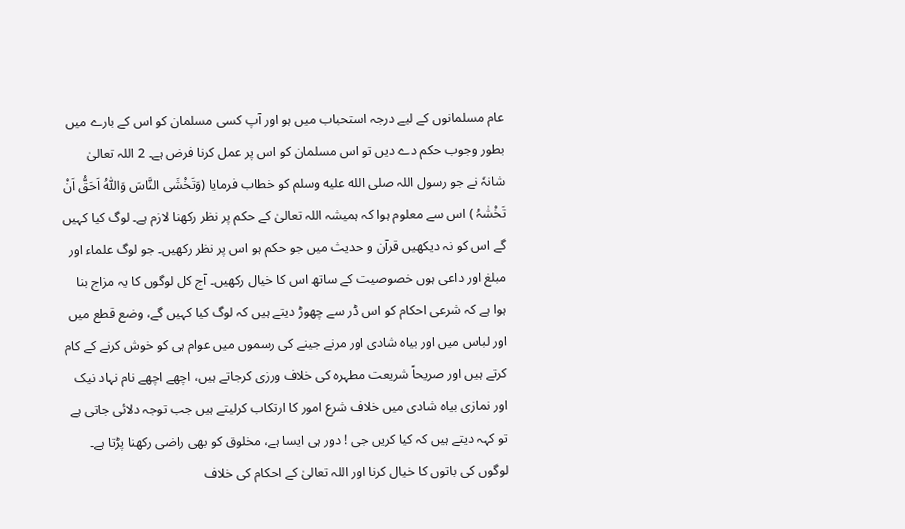عام مسلمانوں کے لیے درجہ استحباب میں ہو اور آپ کسی مسلمان کو اس کے بارے میں بطور وجوب حکم دے دیں تو اس مسلمان کو اس پر عمل کرنا فرض ہے۔ 2 اللہ تعالیٰ شانہٗ نے جو رسول اللہ صلى الله عليه وسلم کو خطاب فرمایا (وَتَخْشَی النَّاسَ وَاللّٰہُ اَحَقُّ اَنْ تَخْشٰہُ ) اس سے معلوم ہوا کہ ہمیشہ اللہ تعالیٰ کے حکم پر نظر رکھنا لازم ہے۔ لوگ کیا کہیں گے اس کو نہ دیکھیں قرآن و حدیث میں جو حکم ہو اس پر نظر رکھیں۔ جو لوگ علماء اور مبلغ اور داعی ہوں خصوصیت کے ساتھ اس کا خیال رکھیں۔ آج کل لوگوں کا یہ مزاج بنا ہوا ہے کہ شرعی احکام کو اس ڈر سے چھوڑ دیتے ہیں کہ لوگ کیا کہیں گے، وضع قطع میں اور لباس میں اور بیاہ شادی اور مرنے جینے کی رسموں میں عوام ہی کو خوش کرنے کے کام کرتے ہیں اور صریحاً شریعت مطہرہ کی خلاف ورزی کرجاتے ہیں، اچھے اچھے نام نہاد نیک اور نمازی بیاہ شادی میں خلاف شرع امور کا ارتکاب کرلیتے ہیں جب توجہ دلائی جاتی ہے تو کہہ دیتے ہیں کہ کیا کریں جی ! دور ہی ایسا ہے، مخلوق کو بھی راضی رکھنا پڑتا ہے۔ لوگوں کی باتوں کا خیال کرنا اور اللہ تعالیٰ کے احکام کی خلاف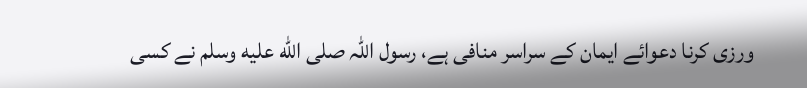ورزی کرنا دعوائے ایمان کے سراسر منافی ہے، رسول اللہ صلى الله عليه وسلم نے کسی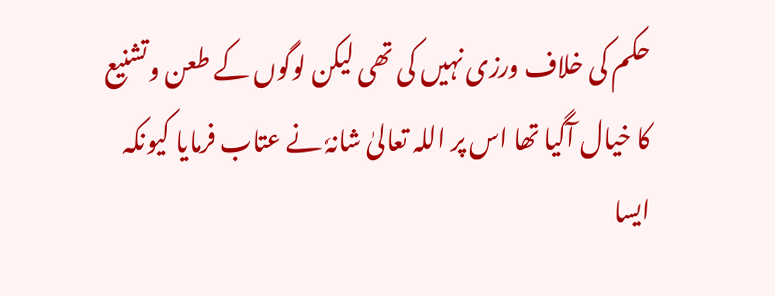حکم کی خلاف ورزی نہیں کی تھی لیکن لوگوں کے طعن وتشنیع کا خیال آگیا تھا اس پر اللہ تعالیٰ شانہٗ نے عتاب فرمایا کیونکہ ایسا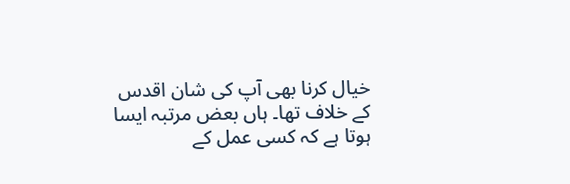خیال کرنا بھی آپ کی شان اقدس کے خلاف تھا۔ ہاں بعض مرتبہ ایسا ہوتا ہے کہ کسی عمل کے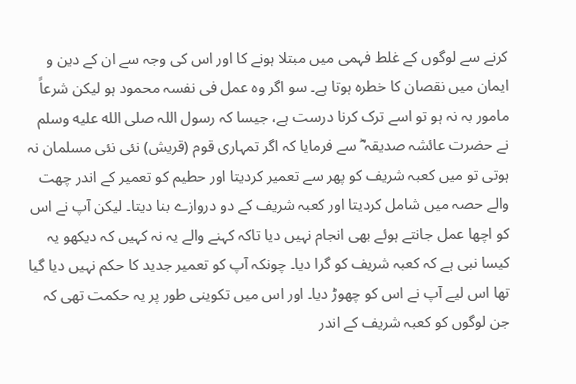کرنے سے لوگوں کے غلط فہمی میں مبتلا ہونے کا اور اس کی وجہ سے ان کے دین و ایمان میں نقصان کا خطرہ ہوتا ہے۔ سو اگر وہ عمل فی نفسہ محمود ہو لیکن شرعاً مامور بہ نہ ہو تو اسے ترک کرنا درست ہے، جیسا کہ رسول اللہ صلى الله عليه وسلم نے حضرت عائشہ صدیقہ ؓ سے فرمایا کہ اگر تمہاری قوم (قریش) نئی نئی مسلمان نہ ہوتی تو میں کعبہ شریف کو پھر سے تعمیر کردیتا اور حطیم کو تعمیر کے اندر چھت والے حصہ میں شامل کردیتا اور کعبہ شریف کے دو دروازے بنا دیتا۔ لیکن آپ نے اس کو اچھا عمل جانتے ہوئے بھی انجام نہیں دیا تاکہ کہنے والے یہ نہ کہیں کہ دیکھو یہ کیسا نبی ہے کہ کعبہ شریف کو گرا دیا۔ چونکہ آپ کو تعمیر جدید کا حکم نہیں دیا گیا تھا اس لیے آپ نے اس کو چھوڑ دیا۔ اور اس میں تکوینی طور پر یہ حکمت تھی کہ جن لوگوں کو کعبہ شریف کے اندر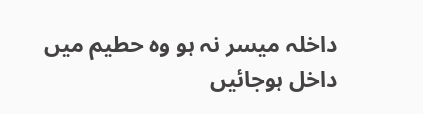داخلہ میسر نہ ہو وہ حطیم میں داخل ہوجائیں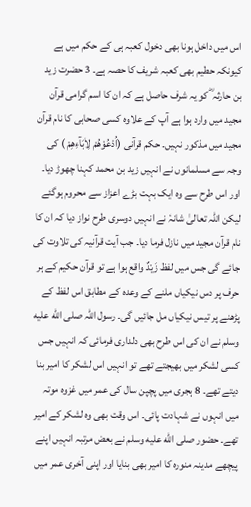اس میں داخل ہونا بھی دخول کعبہ ہی کے حکم میں ہے کیونکہ حطیم بھی کعبہ شریف کا حصہ ہے۔ 3 حضرت زید بن حارثہ ؓ کو یہ شرف حاصل ہے کہ ان کا اسم گرامی قرآن مجید میں وارد ہوا ہے آپ کے علاوہ کسی صحابی کا نام قرآن مجید میں مذکور نہیں۔ حکم قرآنی (اُدْعُوْھُمْ لِاٰبَآءِھِمْ ) کی وجہ سے مسلمانوں نے انہیں زید بن محمد کہنا چھوڑ دیا۔ اور اس طرح سے وہ ایک بہت بڑے اعزاز سے محروم ہوگئے لیکن اللہ تعالیٰ شانہٗ نے انہیں دوسری طرح نواز دیا کہ ان کا نام قرآن مجید میں نازل فرما دیا۔ جب آیت قرآنیہ کی تلاوت کی جائے گی جس میں لفظ زَیْدٌ واقع ہوا ہے تو قرآن حکیم کے ہر حرف پر دس نیکیاں ملنے کے وعدہ کے مطابق اس لفظ کے پڑھنے پر تیس نیکیاں مل جائیں گی۔ رسول اللہ صلى الله عليه وسلم نے ان کی اس طرح بھی دلداری فرمائی کہ انہیں جس کسی لشکر میں بھیجتے تھے تو انہیں اس لشکر کا امیر بنا دیتے تھے۔ 8 ہجری میں پچپن سال کی عمر میں غزوہ موتہ میں انہوں نے شہادت پائی۔ اس وقت بھی وہ لشکر کے امیر تھے۔ حضور صلى الله عليه وسلم نے بعض مرتبہ انہیں اپنے پیچھے مدینہ منورہ کا امیر بھی بنایا اور اپنی آخری عمر میں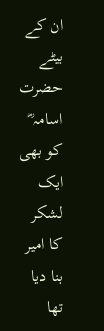ان کے بیٹے حضرت اسامہ ؓ کو بھی ایک لشکر کا امیر بنا دیا تھا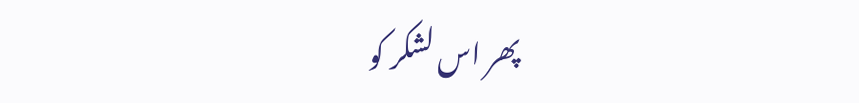پھر اس لشکر کو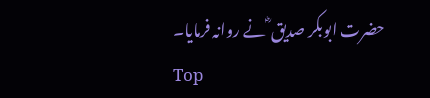حضرت ابوبکر صدیق ؓ نے روانہ فرمایا۔
Top